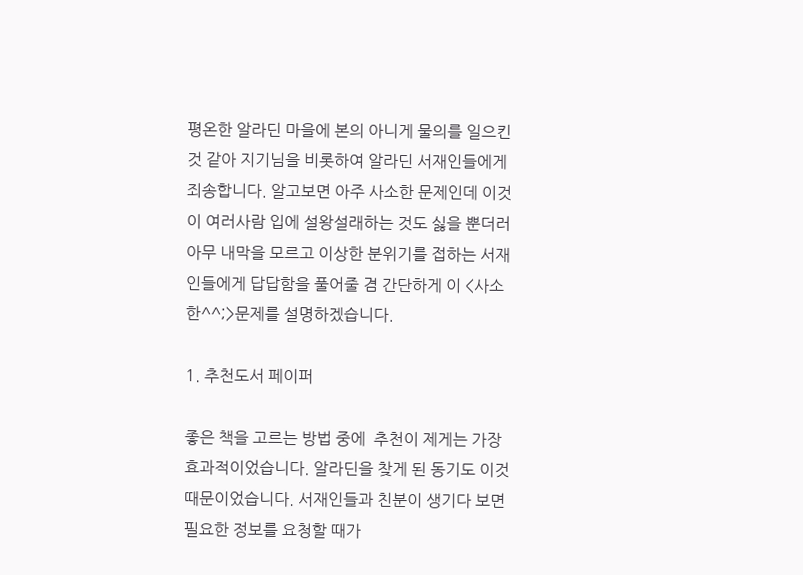평온한 알라딘 마을에 본의 아니게 물의를 일으킨 것 같아 지기님을 비롯하여 알라딘 서재인들에게 죄송합니다. 알고보면 아주 사소한 문제인데 이것이 여러사람 입에 설왕설래하는 것도 싫을 뿐더러 아무 내막을 모르고 이상한 분위기를 접하는 서재인들에게 답답함을 풀어줄 겸 간단하게 이 <사소한^^;>문제를 설명하겠습니다.

1. 추천도서 페이퍼

좋은 책을 고르는 방법 중에  추천이 제게는 가장 효과적이었습니다. 알라딘을 찾게 된 동기도 이것 때문이었습니다. 서재인들과 친분이 생기다 보면 필요한 정보를 요청할 때가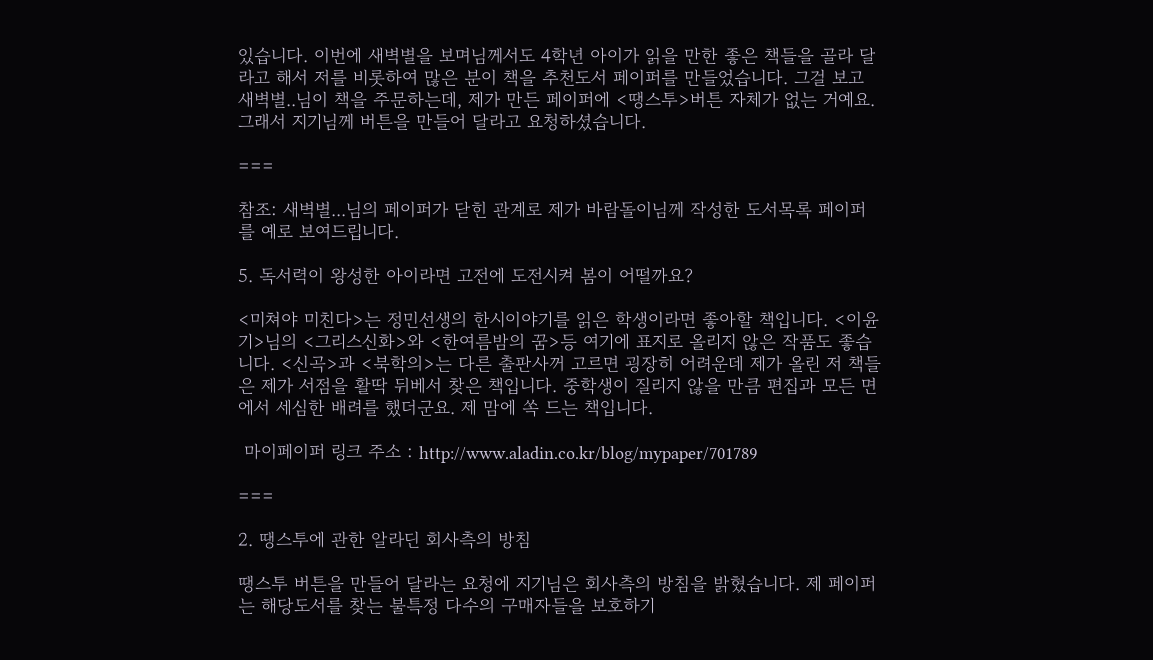있습니다. 이번에 새벽별을 보며님께서도 4학년 아이가 읽을 만한 좋은 책들을 골라 달라고 해서 저를 비롯하여 많은 분이 책을 추천도서 페이퍼를 만들었습니다. 그걸 보고 새벽별..님이 책을 주문하는데, 제가 만든 페이퍼에 <땡스투>버튼 자체가 없는 거예요. 그래서 지기님께 버튼을 만들어 달라고 요청하셨습니다.

===

참조: 새벽별...님의 페이퍼가 닫힌 관계로 제가 바람돌이님께 작성한 도서목록 페이퍼를 예로 보여드립니다.

5. 독서력이 왕성한 아이라면 고전에 도전시켜 봄이 어떨까요?

<미쳐야 미친다>는 정민선생의 한시이야기를 읽은 학생이라면 좋아할 책입니다. <이윤기>님의 <그리스신화>와 <한여름밤의 꿈>등 여기에 표지로 올리지 않은 작품도 좋습니다. <신곡>과 <북학의>는 다른 출판사꺼 고르면 굉장히 어려운데 제가 올린 저 책들은 제가 서점을 활딱 뒤베서 찾은 책입니다. 중학생이 질리지 않을 만큼 편집과 모든 면에서 세심한 배려를 했더군요. 제 맘에 쏙 드는 책입니다.

 마이페이퍼 링크 주소 : http://www.aladin.co.kr/blog/mypaper/701789

===

2. 땡스투에 관한 알라딘 회사측의 방침

땡스투 버튼을 만들어 달라는 요청에 지기님은 회사측의 방침을 밝혔습니다. 제 페이퍼는 해당도서를 찾는 불특정 다수의 구매자들을 보호하기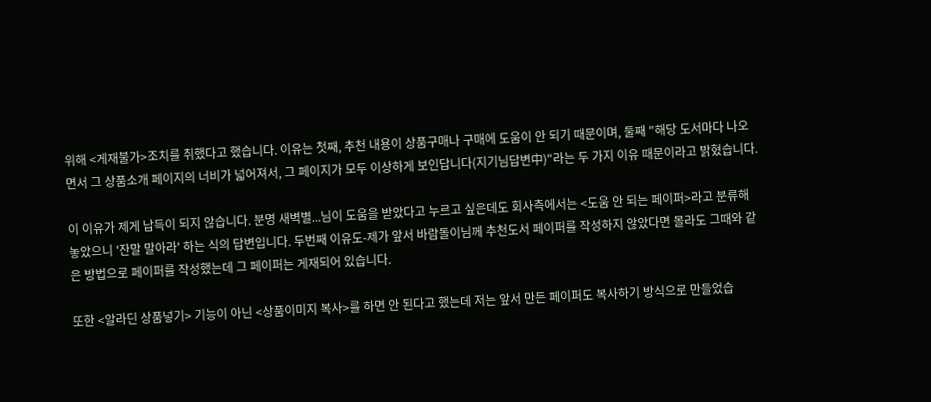위해 <게재불가>조치를 취했다고 했습니다. 이유는 첫째, 추천 내용이 상품구매나 구매에 도움이 안 되기 때문이며, 둘째 "해당 도서마다 나오면서 그 상품소개 페이지의 너비가 넓어져서, 그 페이지가 모두 이상하게 보인답니다(지기님답변中)"라는 두 가지 이유 때문이라고 밝혔습니다.

이 이유가 제게 납득이 되지 않습니다. 분명 새벽별...님이 도움을 받았다고 누르고 싶은데도 회사측에서는 <도움 안 되는 페이퍼>라고 분류해 놓았으니 '잔말 말아라' 하는 식의 답변입니다. 두번째 이유도-제가 앞서 바람돌이님께 추천도서 페이퍼를 작성하지 않았다면 몰라도 그때와 같은 방법으로 페이퍼를 작성했는데 그 페이퍼는 게재되어 있습니다.

또한 <알라딘 상품넣기> 기능이 아닌 <상품이미지 복사>를 하면 안 된다고 했는데 저는 앞서 만든 페이퍼도 복사하기 방식으로 만들었습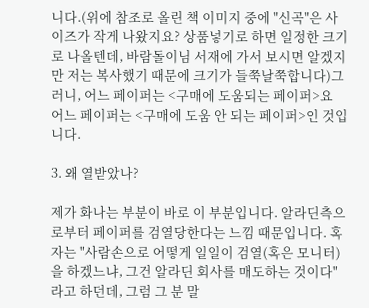니다.(위에 참조로 올린 책 이미지 중에 "신곡"은 사이즈가 작게 나왔지요? 상품넣기로 하면 일정한 크기로 나올텐데, 바람돌이님 서재에 가서 보시면 알겠지만 저는 복사했기 때문에 크기가 들쭉날쭉합니다)그러니, 어느 페이퍼는 <구매에 도움되는 페이퍼>요 어느 페이퍼는 <구매에 도움 안 되는 페이퍼>인 것입니다.

3. 왜 열받았나?

제가 화나는 부분이 바로 이 부분입니다. 알라딘측으로부터 페이퍼를 검열당한다는 느낌 때문입니다. 혹자는 "사람손으로 어떻게 일일이 검열(혹은 모니터)을 하겠느냐, 그건 알라딘 회사를 매도하는 것이다"라고 하던데, 그럼 그 분 말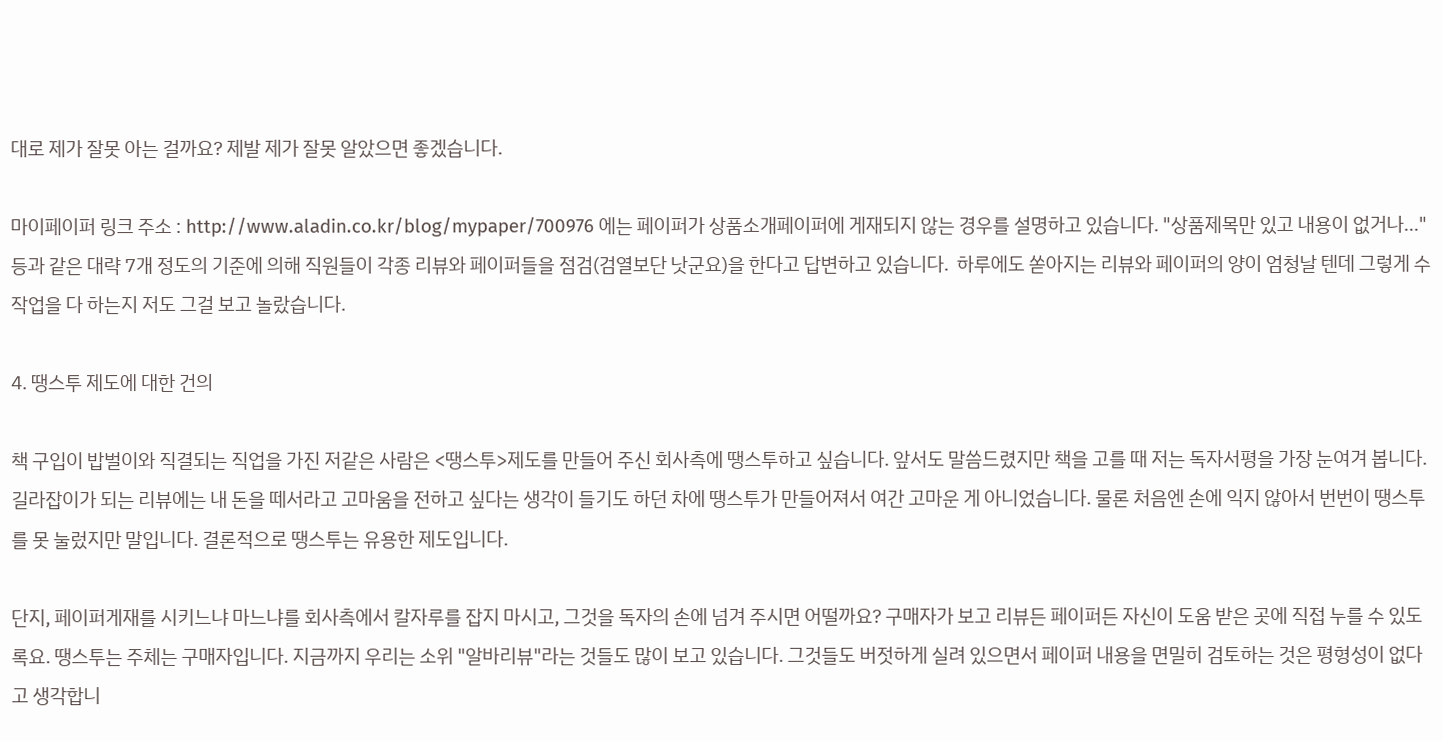대로 제가 잘못 아는 걸까요? 제발 제가 잘못 알았으면 좋겠습니다.

마이페이퍼 링크 주소 : http://www.aladin.co.kr/blog/mypaper/700976 에는 페이퍼가 상품소개페이퍼에 게재되지 않는 경우를 설명하고 있습니다. "상품제목만 있고 내용이 없거나..."등과 같은 대략 7개 정도의 기준에 의해 직원들이 각종 리뷰와 페이퍼들을 점검(검열보단 낫군요)을 한다고 답변하고 있습니다.  하루에도 쏟아지는 리뷰와 페이퍼의 양이 엄청날 텐데 그렇게 수작업을 다 하는지 저도 그걸 보고 놀랐습니다.

4. 땡스투 제도에 대한 건의

책 구입이 밥벌이와 직결되는 직업을 가진 저같은 사람은 <땡스투>제도를 만들어 주신 회사측에 땡스투하고 싶습니다. 앞서도 말씀드렸지만 책을 고를 때 저는 독자서평을 가장 눈여겨 봅니다. 길라잡이가 되는 리뷰에는 내 돈을 떼서라고 고마움을 전하고 싶다는 생각이 들기도 하던 차에 땡스투가 만들어져서 여간 고마운 게 아니었습니다. 물론 처음엔 손에 익지 않아서 번번이 땡스투를 못 눌렀지만 말입니다. 결론적으로 땡스투는 유용한 제도입니다.

단지, 페이퍼게재를 시키느냐 마느냐를 회사측에서 칼자루를 잡지 마시고, 그것을 독자의 손에 넘겨 주시면 어떨까요? 구매자가 보고 리뷰든 페이퍼든 자신이 도움 받은 곳에 직접 누를 수 있도록요. 땡스투는 주체는 구매자입니다. 지금까지 우리는 소위 "알바리뷰"라는 것들도 많이 보고 있습니다. 그것들도 버젓하게 실려 있으면서 페이퍼 내용을 면밀히 검토하는 것은 평형성이 없다고 생각합니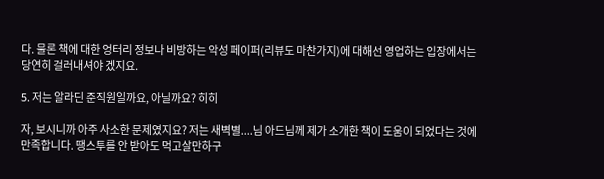다. 물론 책에 대한 엉터리 정보나 비방하는 악성 페이퍼(리뷰도 마찬가지)에 대해선 영업하는 입장에서는 당연히 걸러내셔야 겠지요.

5. 저는 알라딘 준직원일까요, 아닐까요? 히히

자, 보시니까 아주 사소한 문제였지요? 저는 새벽별....님 아드님께 제가 소개한 책이 도움이 되었다는 것에 만족합니다. 땡스투를 안 받아도 먹고살만하구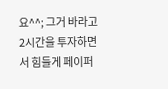요^^; 그거 바라고 2시간을 투자하면서 힘들게 페이퍼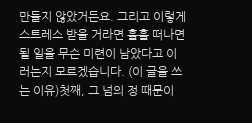만들지 않았거든요. 그리고 이렇게 스트레스 받을 거라면 훌훌 떠나면 될 일을 무슨 미련이 남았다고 이러는지 모르겠습니다. (이 글을 쓰는 이유)첫째, 그 넘의 정 때문이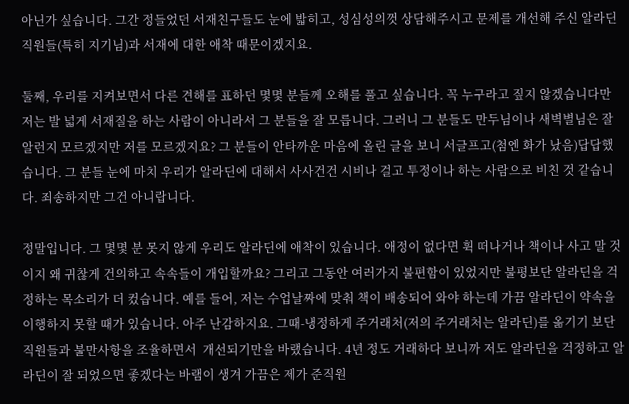아닌가 싶습니다. 그간 정들었던 서재친구들도 눈에 밟히고, 성심성의껏 상담해주시고 문제를 개선해 주신 알라딘 직원들(특히 지기님)과 서재에 대한 애착 때문이겠지요.

둘째, 우리를 지켜보면서 다른 견해를 표하던 몇몇 분들께 오해를 풀고 싶습니다. 꼭 누구라고 짚지 않겠습니다만 저는 발 넓게 서재질을 하는 사람이 아니라서 그 분들을 잘 모릅니다. 그러니 그 분들도 만두님이나 새벽별님은 잘 알런지 모르겠지만 저를 모르겠지요? 그 분들이 안타까운 마음에 올린 글을 보니 서글프고(첨엔 화가 났음)답답했습니다. 그 분들 눈에 마치 우리가 알라딘에 대해서 사사건건 시비나 걸고 투정이나 하는 사람으로 비친 것 같습니다. 죄송하지만 그건 아니랍니다.

정말입니다. 그 몇몇 분 못지 않게 우리도 알라딘에 애착이 있습니다. 애정이 없다면 휙 떠나거나 책이나 사고 말 것이지 왜 귀찮게 건의하고 속속들이 개입할까요? 그리고 그동안 여러가지 불편함이 있었지만 불평보단 알라딘을 걱정하는 목소리가 더 컸습니다. 예를 들어, 저는 수업날짜에 맞춰 책이 배송되어 와야 하는데 가끔 알라딘이 약속을 이행하지 못할 때가 있습니다. 아주 난감하지요. 그때-냉정하게 주거래처(저의 주거래처는 알라딘)를 옮기기 보단 직원들과 불만사항을 조율하면서  개선되기만을 바랬습니다. 4년 정도 거래하다 보니까 저도 알라딘을 걱정하고 알라딘이 잘 되었으면 좋겠다는 바램이 생겨 가끔은 제가 준직원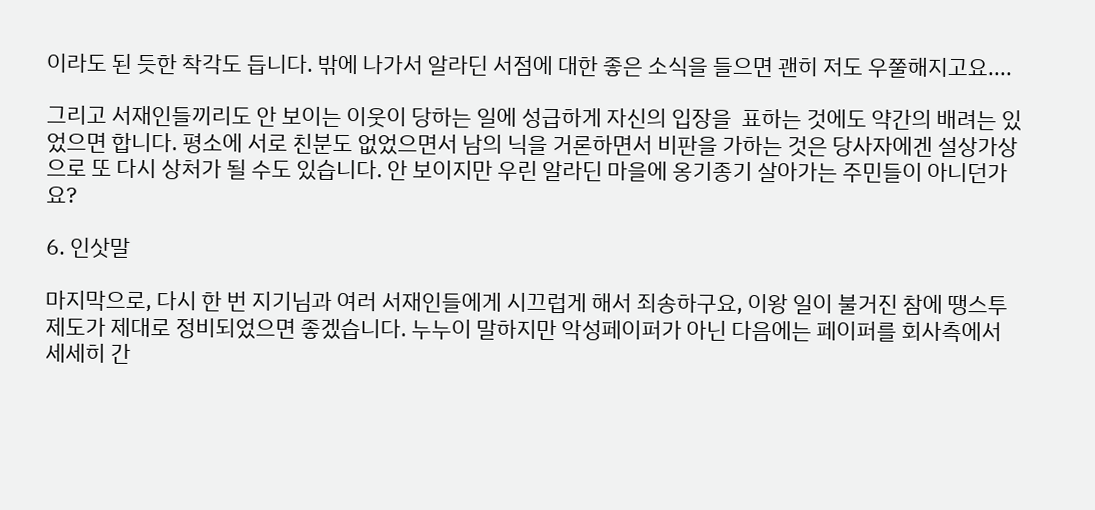이라도 된 듯한 착각도 듭니다. 밖에 나가서 알라딘 서점에 대한 좋은 소식을 들으면 괜히 저도 우쭐해지고요....

그리고 서재인들끼리도 안 보이는 이웃이 당하는 일에 성급하게 자신의 입장을  표하는 것에도 약간의 배려는 있었으면 합니다. 평소에 서로 친분도 없었으면서 남의 닉을 거론하면서 비판을 가하는 것은 당사자에겐 설상가상으로 또 다시 상처가 될 수도 있습니다. 안 보이지만 우린 알라딘 마을에 옹기종기 살아가는 주민들이 아니던가요?

6. 인삿말

마지막으로, 다시 한 번 지기님과 여러 서재인들에게 시끄럽게 해서 죄송하구요, 이왕 일이 불거진 참에 땡스투제도가 제대로 정비되었으면 좋겠습니다. 누누이 말하지만 악성페이퍼가 아닌 다음에는 페이퍼를 회사측에서 세세히 간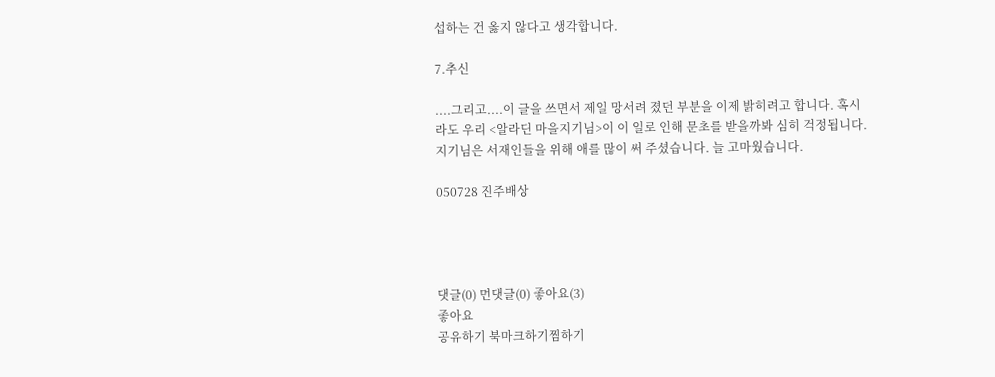섭하는 건 옳지 않다고 생각합니다.

7.추신

....그리고....이 글을 쓰면서 제일 망서려 졌던 부분을 이제 밝히려고 합니다. 혹시라도 우리 <알라딘 마을지기님>이 이 일로 인해 문초를 받을까봐 심히 걱정됩니다. 지기님은 서재인들을 위해 애를 많이 써 주셨습니다. 늘 고마웠습니다.

050728 진주배상




댓글(0) 먼댓글(0) 좋아요(3)
좋아요
공유하기 북마크하기찜하기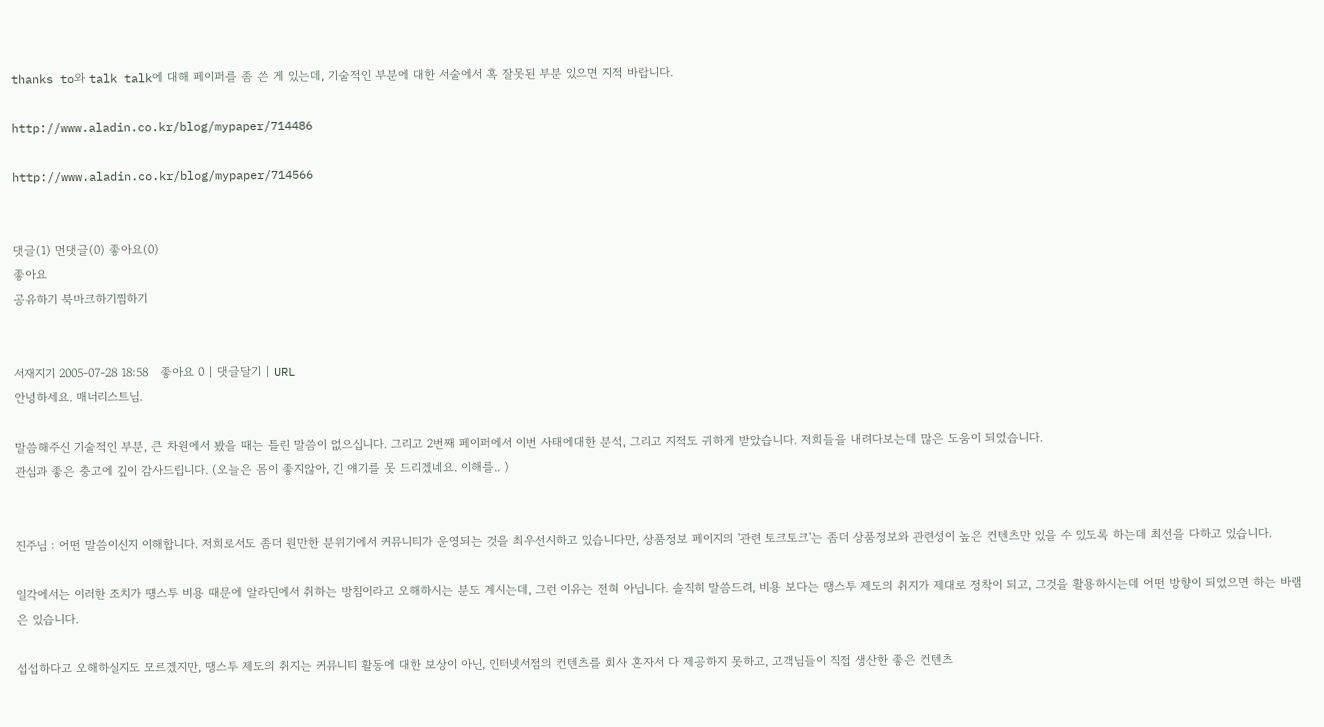thanks to와 talk talk에 대해 페이퍼를 좀 쓴 게 있는데, 기술적인 부분에 대한 서술에서 혹 잘못된 부분 있으면 지적 바랍니다.

http://www.aladin.co.kr/blog/mypaper/714486

http://www.aladin.co.kr/blog/mypaper/714566


댓글(1) 먼댓글(0) 좋아요(0)
좋아요
공유하기 북마크하기찜하기


서재지기 2005-07-28 18:58   좋아요 0 | 댓글달기 | URL
안녕하세요. 매너리스트님.

말씀해주신 기술적인 부분, 큰 차원에서 봤을 때는 틀린 말씀이 없으십니다. 그리고 2번째 페이퍼에서 이번 사태에대한 분석, 그리고 지적도 귀하게 받았습니다. 저희들을 내려다보는데 많은 도움이 되었습니다.
관심과 좋은 충고에 깊이 감사드립니다. (오늘은 몸이 좋지않아, 긴 얘기를 못 드리겠네요. 이해를.. )


진주님 : 어떤 말씀이신지 이해합니다. 저희로서도 좀더 원만한 분위기에서 커뮤니티가 운영되는 것을 최우선시하고 있습니다만, 상품정보 페이지의 '관련 토크토크'는 좀더 상품정보와 관련성이 높은 컨텐츠만 있을 수 있도록 하는데 최선을 다하고 있습니다.

일각에서는 이러한 조치가 떙스투 비용 때문에 알라딘에서 취하는 방침이라고 오해하시는 분도 계시는데, 그런 이유는 전혀 아닙니다. 솔직히 말씀드려, 비용 보다는 땡스투 제도의 취지가 제대로 정착이 되고, 그것을 활용하시는데 어떤 방향이 되었으면 하는 바램은 있습니다.

섭섭하다고 오해하실지도 모르겠지만, 땡스투 제도의 취지는 커뮤니티 활동에 대한 보상이 아닌, 인터넷서점의 컨텐츠를 회사 혼자서 다 제공하지 못하고, 고객님들이 직접 생산한 좋은 컨텐츠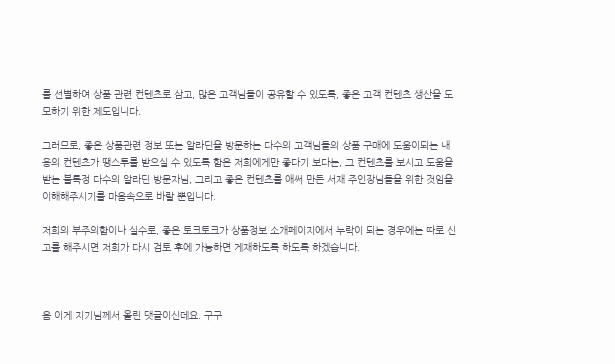를 선별하여 상품 관련 컨텐츠로 삼고, 많은 고객님들이 공유할 수 있도록, 좋은 고객 컨텐츠 생산을 도모하기 위한 제도입니다.

그러므로, 좋은 상품관련 정보 또는 알라딘을 방문하는 다수의 고객님들의 상품 구매에 도움이되는 내용의 컨텐츠가 땡스투를 받으실 수 있도록 함은 저희에게만 좋다기 보다는, 그 컨텐츠를 보시고 도움을 받는 불특정 다수의 알라딘 방문자님, 그리고 좋은 컨텐츠를 애써 만든 서재 주인장님들을 위한 것임을 이해해주시기를 마음속으로 바랄 뿐입니다.

저희의 부주의함이나 실수로, 좋은 토크토크가 상품정보 소개페이지에서 누락이 되는 경우에는 따로 신고를 해주시면 저희가 다시 검토 후에 가능하면 게재하도록 하도록 하겠습니다.



음 이게 지기님께서 올린 댓글이신데요. 구구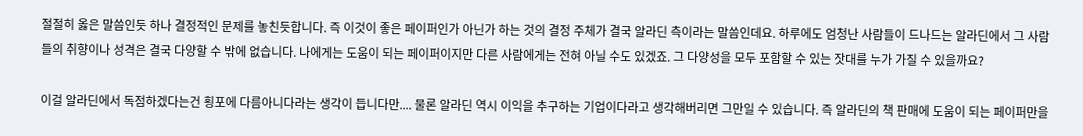절절히 옳은 말씀인듯 하나 결정적인 문제를 놓친듯합니다. 즉 이것이 좋은 페이퍼인가 아닌가 하는 것의 결정 주체가 결국 알라딘 측이라는 말씀인데요. 하루에도 엄청난 사람들이 드나드는 알라딘에서 그 사람들의 취향이나 성격은 결국 다양할 수 밖에 없습니다. 나에게는 도움이 되는 페이퍼이지만 다른 사람에게는 전혀 아닐 수도 있겠죠. 그 다양성을 모두 포함할 수 있는 잣대를 누가 가질 수 있을까요?

이걸 알라딘에서 독점하겠다는건 횡포에 다름아니다라는 생각이 듭니다만.... 물론 알라딘 역시 이익을 추구하는 기업이다라고 생각해버리면 그만일 수 있습니다. 즉 알라딘의 책 판매에 도움이 되는 페이퍼만을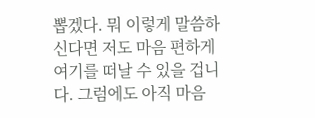뽑겠다. 뭐 이렇게 말씀하신다면 저도 마음 편하게 여기를 떠날 수 있을 겁니다. 그럼에도 아직 마음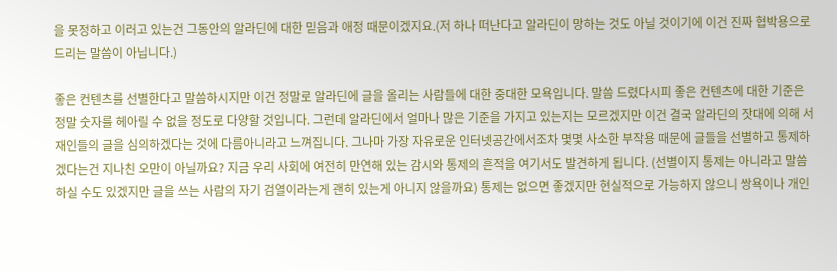을 못정하고 이러고 있는건 그동안의 알라딘에 대한 믿음과 애정 때문이겠지요.(저 하나 떠난다고 알라딘이 망하는 것도 아닐 것이기에 이건 진짜 협박용으로 드리는 말씀이 아닙니다.)

좋은 컨텐츠를 선별한다고 말씀하시지만 이건 정말로 알라딘에 글을 올리는 사람들에 대한 중대한 모욕입니다. 말씀 드렸다시피 좋은 컨텐츠에 대한 기준은 정말 숫자를 헤아릴 수 없을 정도로 다양할 것입니다. 그런데 알라딘에서 얼마나 많은 기준을 가지고 있는지는 모르겠지만 이건 결국 알라딘의 잣대에 의해 서재인들의 글을 심의하겠다는 것에 다름아니라고 느껴집니다. 그나마 가장 자유로운 인터넷공간에서조차 몇몇 사소한 부작용 때문에 글들을 선별하고 통제하겠다는건 지나친 오만이 아닐까요? 지금 우리 사회에 여전히 만연해 있는 감시와 통제의 흔적을 여기서도 발견하게 됩니다. (선별이지 통제는 아니라고 말씀하실 수도 있겠지만 글을 쓰는 사람의 자기 검열이라는게 괜히 있는게 아니지 않을까요) 통제는 없으면 좋겠지만 현실적으로 가능하지 않으니 쌍욕이나 개인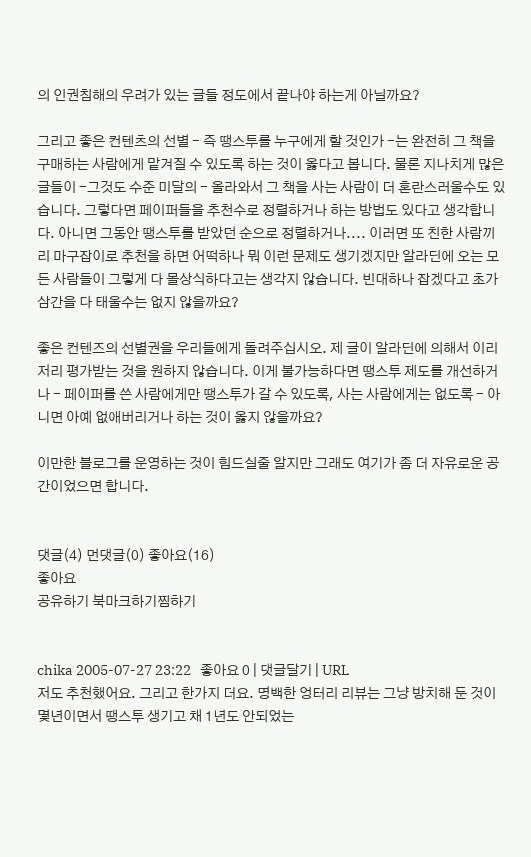의 인권침해의 우려가 있는 글들 정도에서 끝나야 하는게 아닐까요?

그리고 좋은 컨텐츠의 선별 - 즉 땡스투를 누구에게 할 것인가 -는 완전히 그 책을 구매하는 사람에게 맡겨질 수 있도록 하는 것이 옳다고 봅니다. 물론 지나치게 많은 글들이 -그것도 수준 미달의 - 올라와서 그 책을 사는 사람이 더 혼란스러울수도 있습니다. 그렇다면 페이퍼들을 추천수로 정렬하거나 하는 방법도 있다고 생각합니다. 아니면 그동안 땡스투를 받았던 순으로 정렬하거나.... 이러면 또 친한 사람끼리 마구잡이로 추천을 하면 어떡하나 뭐 이런 문제도 생기겠지만 알라딘에 오는 모든 사람들이 그렇게 다 몰상식하다고는 생각지 않습니다. 빈대하나 잡겠다고 초가삼간을 다 태울수는 없지 않을까요?

좋은 컨텐즈의 선별권을 우리들에게 돌려주십시오. 제 글이 알라딘에 의해서 이리 저리 평가받는 것을 원하지 않습니다. 이게 불가능하다면 땡스투 제도를 개선하거나 - 페이퍼를 쓴 사람에게만 땡스투가 갈 수 있도록, 사는 사람에게는 없도록 - 아니면 아예 없애버리거나 하는 것이 옳지 않을까요?

이만한 블로그를 운영하는 것이 힘드실줄 알지만 그래도 여기가 좀 더 자유로운 공간이었으면 합니다.


댓글(4) 먼댓글(0) 좋아요(16)
좋아요
공유하기 북마크하기찜하기


chika 2005-07-27 23:22   좋아요 0 | 댓글달기 | URL
저도 추천했어요. 그리고 한가지 더요. 명백한 엉터리 리뷰는 그냥 방치해 둔 것이 몇년이면서 땡스투 생기고 채 1년도 안되었는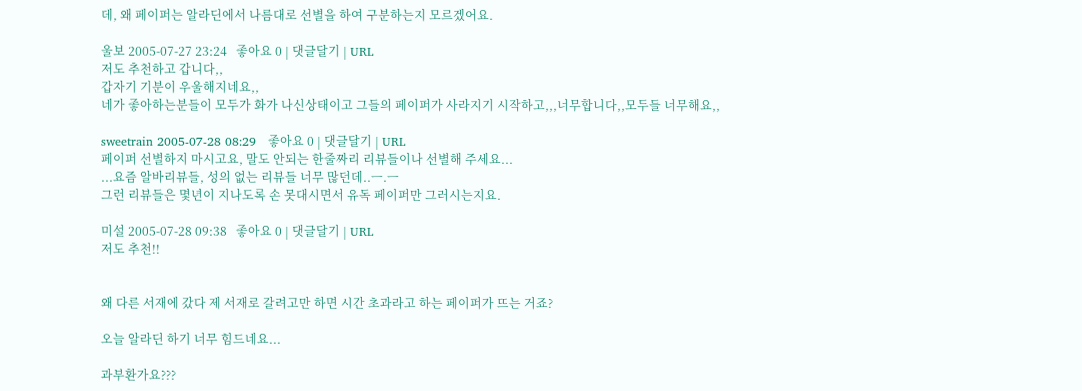데, 왜 페이퍼는 알라딘에서 나름대로 선별을 하여 구분하는지 모르겠어요.

울보 2005-07-27 23:24   좋아요 0 | 댓글달기 | URL
저도 추천하고 갑니다,,
갑자기 기분이 우울해지네요,,
네가 좋아하는분들이 모두가 화가 나신상태이고 그들의 페이퍼가 사라지기 시작하고,,,너무합니다,,모두들 너무해요,,

sweetrain 2005-07-28 08:29   좋아요 0 | 댓글달기 | URL
페이퍼 선별하지 마시고요, 말도 안되는 한줄짜리 리뷰들이나 선별해 주세요...
...요즘 알바리뷰들, 성의 없는 리뷰들 너무 많던데..ㅡ.ㅡ
그런 리뷰들은 몇년이 지나도록 손 못대시면서 유독 페이퍼만 그러시는지요.

미설 2005-07-28 09:38   좋아요 0 | 댓글달기 | URL
저도 추천!!


왜 다른 서재에 갔다 제 서재로 갈려고만 하면 시간 초과라고 하는 페이퍼가 뜨는 거죠?

오늘 알라딘 하기 너무 힘드네요...

과부환가요???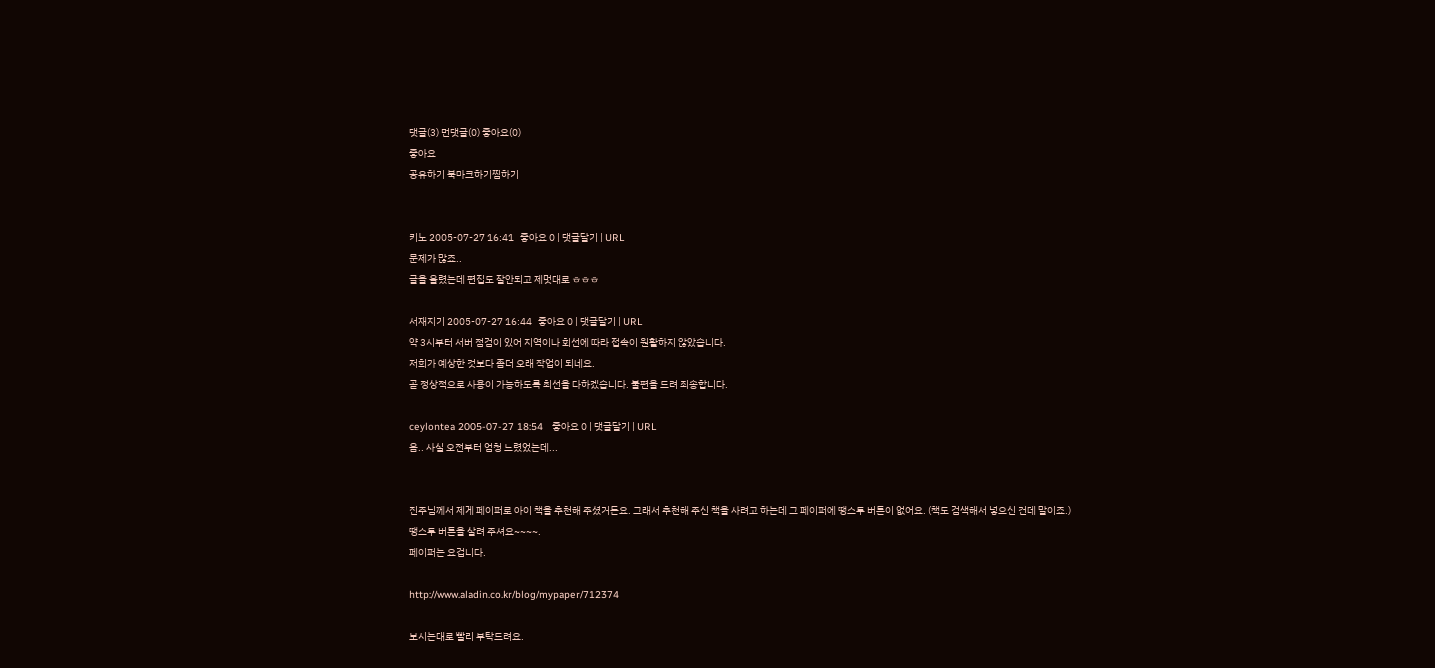댓글(3) 먼댓글(0) 좋아요(0)
좋아요
공유하기 북마크하기찜하기


키노 2005-07-27 16:41   좋아요 0 | 댓글달기 | URL
문제가 많죠..
글을 올렸는데 편집도 잘안되고 제멋대로 ㅎㅎㅎ

서재지기 2005-07-27 16:44   좋아요 0 | 댓글달기 | URL
약 3시부터 서버 점검이 있어 지역이나 회선에 따라 접속이 원활하지 않았습니다.
저희가 예상한 것보다 좀더 오래 작업이 되네요.
곧 정상적으로 사용이 가능하도록 최선을 다하겠습니다. 불편을 드려 죄송합니다.

ceylontea 2005-07-27 18:54   좋아요 0 | 댓글달기 | URL
음.. 사실 오전부터 엄청 느렸었는데...


진주님께서 제게 페이퍼로 아이 책을 추천해 주셨거든요. 그래서 추천해 주신 책을 사려고 하는데 그 페이퍼에 땡스투 버튼이 없어요. (책도 검색해서 넣으신 건데 말이죠.)
땡스투 버튼을 살려 주셔요~~~~.
페이퍼는 요겁니다.

http://www.aladin.co.kr/blog/mypaper/712374

보시는대로 빨리 부탁드려요.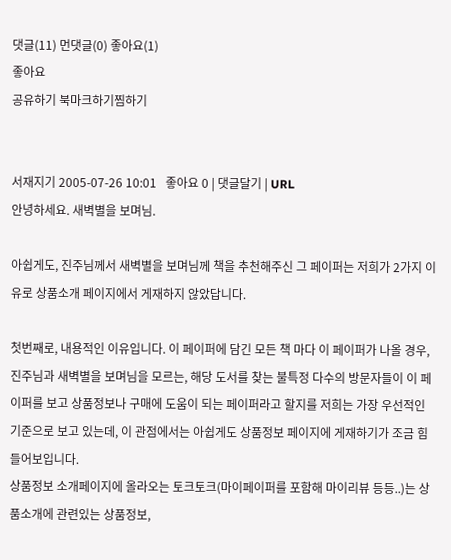댓글(11) 먼댓글(0) 좋아요(1)
좋아요
공유하기 북마크하기찜하기


서재지기 2005-07-26 10:01   좋아요 0 | 댓글달기 | URL
안녕하세요. 새벽별을 보며님.

아쉽게도, 진주님께서 새벽별을 보며님께 책을 추천해주신 그 페이퍼는 저희가 2가지 이유로 상품소개 페이지에서 게재하지 않았답니다.

첫번째로, 내용적인 이유입니다. 이 페이퍼에 담긴 모든 책 마다 이 페이퍼가 나올 경우, 진주님과 새벽별을 보며님을 모르는, 해당 도서를 찾는 불특정 다수의 방문자들이 이 페이퍼를 보고 상품정보나 구매에 도움이 되는 페이퍼라고 할지를 저희는 가장 우선적인 기준으로 보고 있는데, 이 관점에서는 아쉽게도 상품정보 페이지에 게재하기가 조금 힘들어보입니다.
상품정보 소개페이지에 올라오는 토크토크(마이페이퍼를 포함해 마이리뷰 등등..)는 상품소개에 관련있는 상품정보,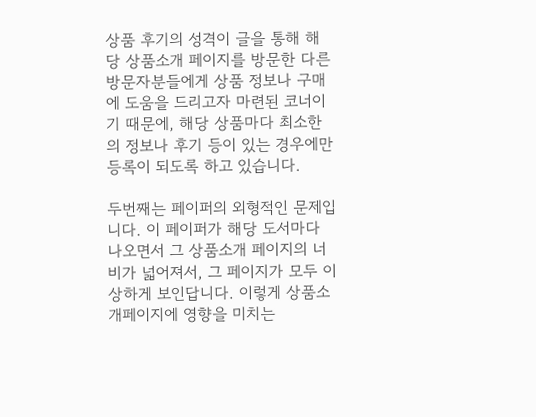상품 후기의 성격이 글을 통해 해당 상품소개 페이지를 방문한 다른 방문자분들에게 상품 정보나 구매에 도움을 드리고자 마련된 코너이기 때문에, 해당 상품마다 최소한의 정보나 후기 등이 있는 경우에만 등록이 되도록 하고 있습니다.

두번째는 페이퍼의 외형적인 문제입니다. 이 페이퍼가 해당 도서마다 나오면서 그 상품소개 페이지의 너비가 넓어져서, 그 페이지가 모두 이상하게 보인답니다. 이렇게 상품소개페이지에 영향을 미치는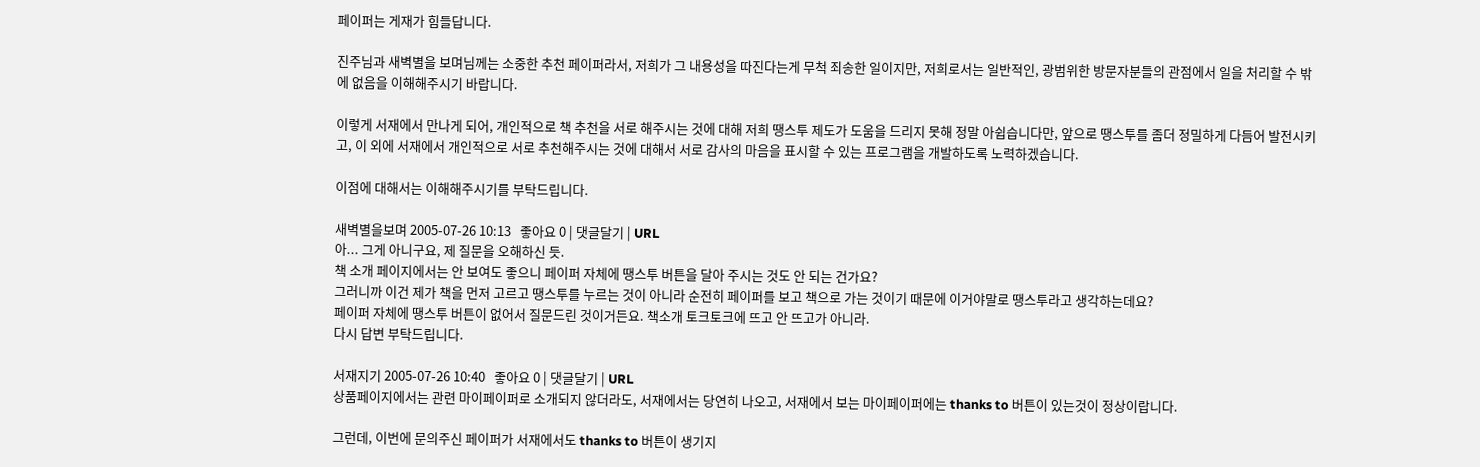페이퍼는 게재가 힘들답니다.

진주님과 새벽별을 보며님께는 소중한 추천 페이퍼라서, 저희가 그 내용성을 따진다는게 무척 죄송한 일이지만, 저희로서는 일반적인, 광범위한 방문자분들의 관점에서 일을 처리할 수 밖에 없음을 이해해주시기 바랍니다.

이렇게 서재에서 만나게 되어, 개인적으로 책 추천을 서로 해주시는 것에 대해 저희 땡스투 제도가 도움을 드리지 못해 정말 아쉽습니다만, 앞으로 땡스투를 좀더 정밀하게 다듬어 발전시키고, 이 외에 서재에서 개인적으로 서로 추천해주시는 것에 대해서 서로 감사의 마음을 표시할 수 있는 프로그램을 개발하도록 노력하겠습니다.

이점에 대해서는 이해해주시기를 부탁드립니다.

새벽별을보며 2005-07-26 10:13   좋아요 0 | 댓글달기 | URL
아... 그게 아니구요, 제 질문을 오해하신 듯.
책 소개 페이지에서는 안 보여도 좋으니 페이퍼 자체에 땡스투 버튼을 달아 주시는 것도 안 되는 건가요?
그러니까 이건 제가 책을 먼저 고르고 땡스투를 누르는 것이 아니라 순전히 페이퍼를 보고 책으로 가는 것이기 때문에 이거야말로 땡스투라고 생각하는데요?
페이퍼 자체에 땡스투 버튼이 없어서 질문드린 것이거든요. 책소개 토크토크에 뜨고 안 뜨고가 아니라.
다시 답변 부탁드립니다.

서재지기 2005-07-26 10:40   좋아요 0 | 댓글달기 | URL
상품페이지에서는 관련 마이페이퍼로 소개되지 않더라도, 서재에서는 당연히 나오고, 서재에서 보는 마이페이퍼에는 thanks to 버튼이 있는것이 정상이랍니다.

그런데, 이번에 문의주신 페이퍼가 서재에서도 thanks to 버튼이 생기지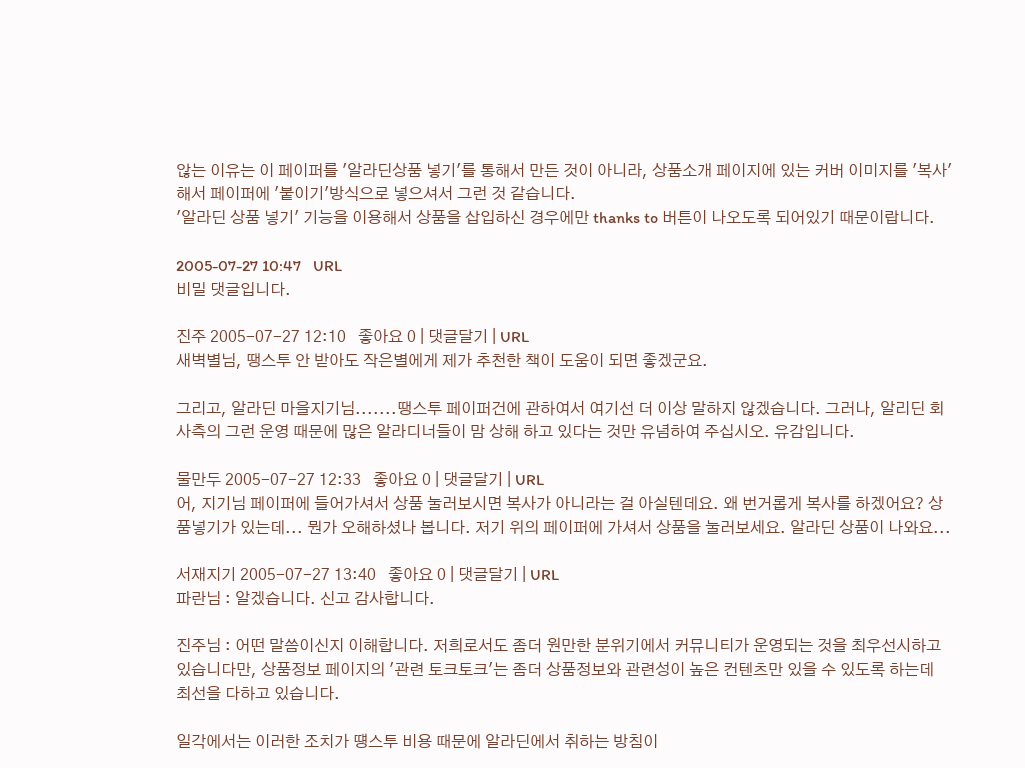않는 이유는 이 페이퍼를 '알라딘상품 넣기'를 통해서 만든 것이 아니라, 상품소개 페이지에 있는 커버 이미지를 '복사'해서 페이퍼에 '붙이기'방식으로 넣으셔서 그런 것 같습니다.
'알라딘 상품 넣기' 기능을 이용해서 상품을 삽입하신 경우에만 thanks to 버튼이 나오도록 되어있기 때문이랍니다.

2005-07-27 10:47   URL
비밀 댓글입니다.

진주 2005-07-27 12:10   좋아요 0 | 댓글달기 | URL
새벽별님, 땡스투 안 받아도 작은별에게 제가 추천한 책이 도움이 되면 좋겠군요.

그리고, 알라딘 마을지기님.......땡스투 페이퍼건에 관하여서 여기선 더 이상 말하지 않겠습니다. 그러나, 알리딘 회사측의 그런 운영 때문에 많은 알라디너들이 맘 상해 하고 있다는 것만 유념하여 주십시오. 유감입니다.

물만두 2005-07-27 12:33   좋아요 0 | 댓글달기 | URL
어, 지기님 페이퍼에 들어가셔서 상품 눌러보시면 복사가 아니라는 걸 아실텐데요. 왜 번거롭게 복사를 하겠어요? 상품넣기가 있는데... 뭔가 오해하셨나 봅니다. 저기 위의 페이퍼에 가셔서 상품을 눌러보세요. 알라딘 상품이 나와요...

서재지기 2005-07-27 13:40   좋아요 0 | 댓글달기 | URL
파란님 : 알겠습니다. 신고 감사합니다.

진주님 : 어떤 말씀이신지 이해합니다. 저희로서도 좀더 원만한 분위기에서 커뮤니티가 운영되는 것을 최우선시하고 있습니다만, 상품정보 페이지의 '관련 토크토크'는 좀더 상품정보와 관련성이 높은 컨텐츠만 있을 수 있도록 하는데 최선을 다하고 있습니다.

일각에서는 이러한 조치가 떙스투 비용 때문에 알라딘에서 취하는 방침이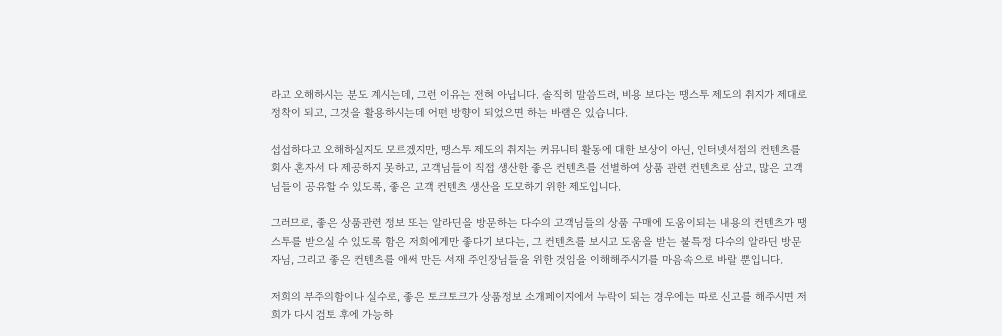라고 오해하시는 분도 계시는데, 그런 이유는 전혀 아닙니다. 솔직히 말씀드려, 비용 보다는 땡스투 제도의 취지가 제대로 정착이 되고, 그것을 활용하시는데 어떤 방향이 되었으면 하는 바램은 있습니다.

섭섭하다고 오해하실지도 모르겠지만, 땡스투 제도의 취지는 커뮤니티 활동에 대한 보상이 아닌, 인터넷서점의 컨텐츠를 회사 혼자서 다 제공하지 못하고, 고객님들이 직접 생산한 좋은 컨텐츠를 선별하여 상품 관련 컨텐츠로 삼고, 많은 고객님들이 공유할 수 있도록, 좋은 고객 컨텐츠 생산을 도모하기 위한 제도입니다.

그러므로, 좋은 상품관련 정보 또는 알라딘을 방문하는 다수의 고객님들의 상품 구매에 도움이되는 내용의 컨텐츠가 땡스투를 받으실 수 있도록 함은 저희에게만 좋다기 보다는, 그 컨텐츠를 보시고 도움을 받는 불특정 다수의 알라딘 방문자님, 그리고 좋은 컨텐츠를 애써 만든 서재 주인장님들을 위한 것임을 이해해주시기를 마음속으로 바랄 뿐입니다.

저희의 부주의함이나 실수로, 좋은 토크토크가 상품정보 소개페이지에서 누락이 되는 경우에는 따로 신고를 해주시면 저희가 다시 검토 후에 가능하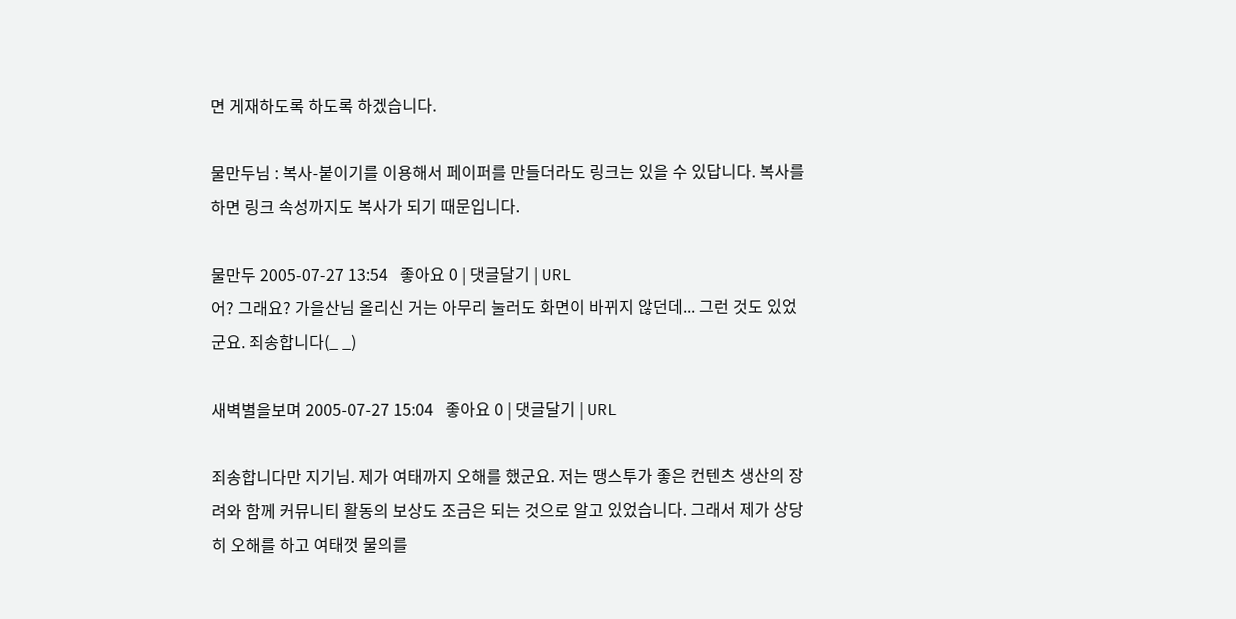면 게재하도록 하도록 하겠습니다.

물만두님 : 복사-붙이기를 이용해서 페이퍼를 만들더라도 링크는 있을 수 있답니다. 복사를 하면 링크 속성까지도 복사가 되기 때문입니다.

물만두 2005-07-27 13:54   좋아요 0 | 댓글달기 | URL
어? 그래요? 가을산님 올리신 거는 아무리 눌러도 화면이 바뀌지 않던데... 그런 것도 있었군요. 죄송합니다(_ _)

새벽별을보며 2005-07-27 15:04   좋아요 0 | 댓글달기 | URL

죄송합니다만 지기님. 제가 여태까지 오해를 했군요. 저는 땡스투가 좋은 컨텐츠 생산의 장려와 함께 커뮤니티 활동의 보상도 조금은 되는 것으로 알고 있었습니다. 그래서 제가 상당히 오해를 하고 여태껏 물의를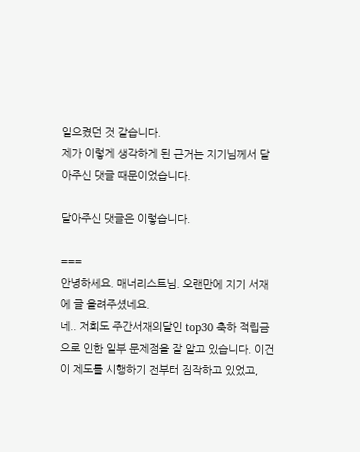일으켰던 것 같습니다.
제가 이렇게 생각하게 된 근거는 지기님께서 달아주신 댓글 때문이었습니다.

달아주신 댓글은 이렇습니다.

===
안녕하세요. 매너리스트님. 오랜만에 지기 서재에 글 올려주셨네요.
네.. 저희도 주간서재의달인 top30 축하 적립금으로 인한 일부 문제점을 잘 알고 있습니다. 이건 이 제도를 시행하기 전부터 짐작하고 있었고,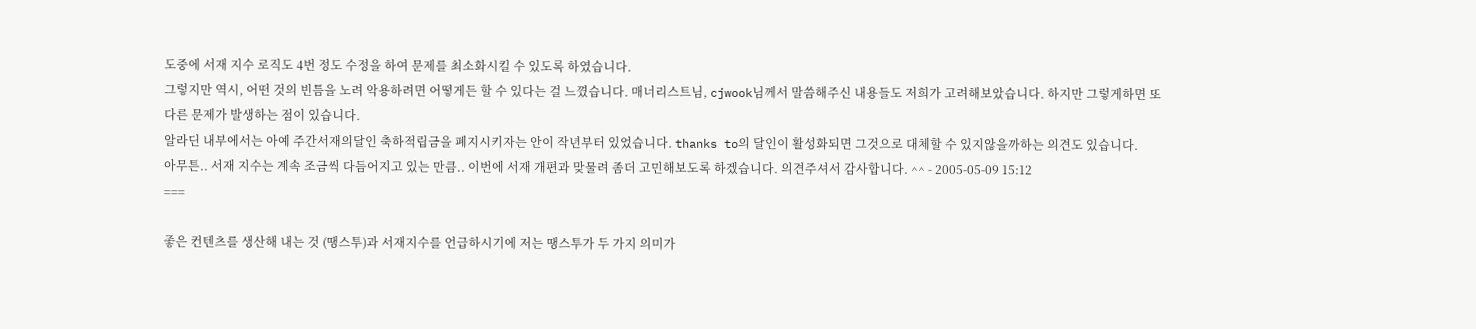도중에 서재 지수 로직도 4번 정도 수정을 하여 문제를 최소화시킬 수 있도록 하였습니다.
그렇지만 역시, 어떤 것의 빈틈을 노려 악용하려면 어떻게든 할 수 있다는 걸 느꼈습니다. 매너리스트님, cjwook님께서 말씀해주신 내용들도 저희가 고려해보았습니다. 하지만 그렇게하면 또 다른 문제가 발생하는 점이 있습니다.
알라딘 내부에서는 아예 주간서재의달인 축하적립금을 폐지시키자는 안이 작년부터 있었습니다. thanks to의 달인이 활성화되면 그것으로 대체할 수 있지않을까하는 의견도 있습니다.
아무튼.. 서재 지수는 계속 조금씩 다듬어지고 있는 만큼.. 이번에 서재 개편과 맞물려 좀더 고민해보도록 하겠습니다. 의견주셔서 감사합니다. ^^ - 2005-05-09 15:12
===

좋은 컨텐츠를 생산해 내는 것 (땡스투)과 서재지수를 언급하시기에 저는 땡스투가 두 가지 의미가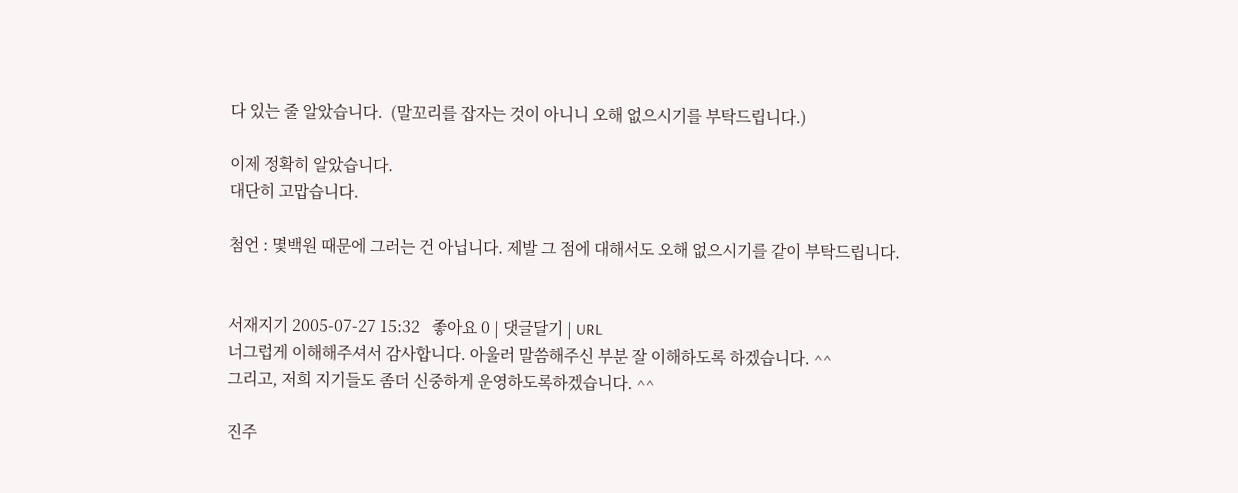다 있는 줄 알았습니다.  (말꼬리를 잡자는 것이 아니니 오해 없으시기를 부탁드립니다.)

이제 정확히 알았습니다.
대단히 고맙습니다.

첨언 : 몇백원 때문에 그러는 건 아닙니다. 제발 그 점에 대해서도 오해 없으시기를 같이 부탁드립니다.


서재지기 2005-07-27 15:32   좋아요 0 | 댓글달기 | URL
너그럽게 이해해주셔서 감사합니다. 아울러 말씀해주신 부분 잘 이해하도록 하겠습니다. ^^
그리고, 저희 지기들도 좀더 신중하게 운영하도록하겠습니다. ^^

진주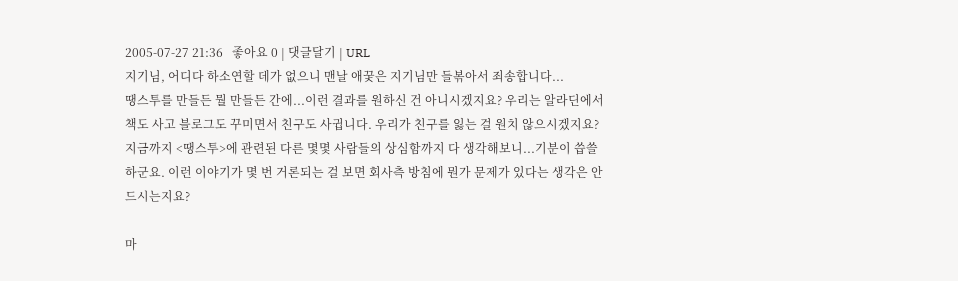2005-07-27 21:36   좋아요 0 | 댓글달기 | URL
지기님, 어디다 하소연할 데가 없으니 맨날 애꿎은 지기님만 들볶아서 죄송합니다...
땡스투를 만들든 뭘 만들든 간에...이런 결과를 원하신 건 아니시겠지요? 우리는 알라딘에서 책도 사고 블로그도 꾸미면서 친구도 사귑니다. 우리가 친구를 잃는 걸 원치 않으시겠지요? 지금까지 <땡스투>에 관련된 다른 몇몇 사람들의 상심함까지 다 생각해보니...기분이 씁쓸하군요. 이런 이야기가 몇 번 거론되는 걸 보면 회사측 방침에 뭔가 문제가 있다는 생각은 안 드시는지요?

마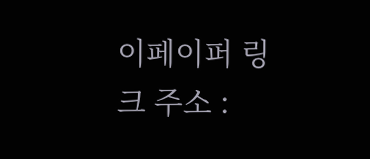이페이퍼 링크 주소 :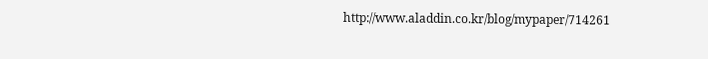http://www.aladdin.co.kr/blog/mypaper/714261